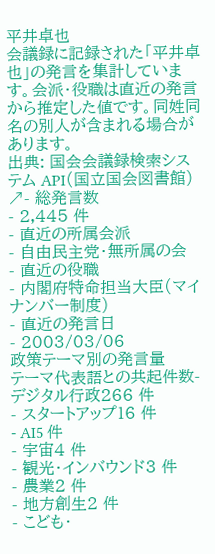平井卓也
会議録に記録された「平井卓也」の発言を集計しています。会派・役職は直近の発言から推定した値です。同姓同名の別人が含まれる場合があります。
出典: 国会会議録検索システム API(国立国会図書館) ↗- 総発言数
- 2,445 件
- 直近の所属会派
- 自由民主党・無所属の会
- 直近の役職
- 内閣府特命担当大臣(マイナンバー制度)
- 直近の発言日
- 2003/03/06
政策テーマ別の発言量
テーマ代表語との共起件数- デジタル行政266 件
- スタートアップ16 件
- AI5 件
- 宇宙4 件
- 観光・インバウンド3 件
- 農業2 件
- 地方創生2 件
- こども・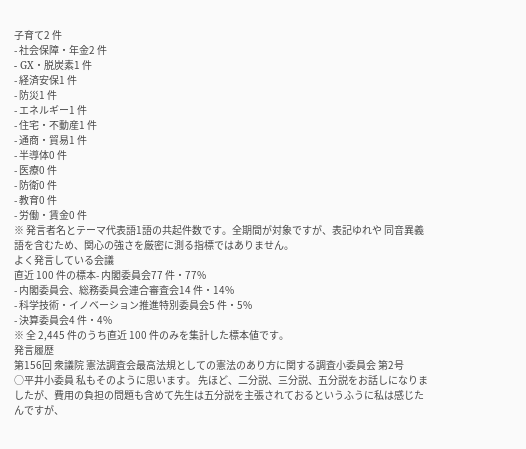子育て2 件
- 社会保障・年金2 件
- GX・脱炭素1 件
- 経済安保1 件
- 防災1 件
- エネルギー1 件
- 住宅・不動産1 件
- 通商・貿易1 件
- 半導体0 件
- 医療0 件
- 防衛0 件
- 教育0 件
- 労働・賃金0 件
※ 発言者名とテーマ代表語1語の共起件数です。全期間が対象ですが、表記ゆれや 同音異義語を含むため、関心の強さを厳密に測る指標ではありません。
よく発言している会議
直近 100 件の標本- 内閣委員会77 件・77%
- 内閣委員会、総務委員会連合審査会14 件・14%
- 科学技術・イノベーション推進特別委員会5 件・5%
- 決算委員会4 件・4%
※ 全 2,445 件のうち直近 100 件のみを集計した標本値です。
発言履歴
第156回 衆議院 憲法調査会最高法規としての憲法のあり方に関する調査小委員会 第2号
○平井小委員 私もそのように思います。 先ほど、二分説、三分説、五分説をお話しになりましたが、費用の負担の問題も含めて先生は五分説を主張されておるというふうに私は感じたんですが、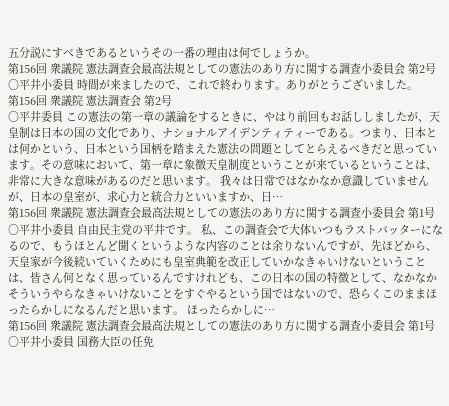五分説にすべきであるというその一番の理由は何でしょうか。
第156回 衆議院 憲法調査会最高法規としての憲法のあり方に関する調査小委員会 第2号
○平井小委員 時間が来ましたので、これで終わります。ありがとうございました。
第156回 衆議院 憲法調査会 第2号
○平井委員 この憲法の第一章の議論をするときに、やはり前回もお話ししましたが、天皇制は日本の国の文化であり、ナショナルアイデンティティーである。つまり、日本とは何かという、日本という国柄を踏まえた憲法の問題としてとらえるべきだと思っています。その意味において、第一章に象徴天皇制度ということが来ているということは、非常に大きな意味があるのだと思います。 我々は日常ではなかなか意識していませんが、日本の皇室が、求心力と統合力といいますか、日…
第156回 衆議院 憲法調査会最高法規としての憲法のあり方に関する調査小委員会 第1号
○平井小委員 自由民主党の平井です。 私、この調査会で大体いつもラストバッターになるので、もうほとんど聞くというような内容のことは余りないんですが、先ほどから、天皇家が今後続いていくためにも皇室典範を改正していかなきゃいけないということは、皆さん何となく思っているんですけれども、この日本の国の特徴として、なかなかそういうやらなきゃいけないことをすぐやるという国ではないので、恐らくこのままほったらかしになるんだと思います。 ほったらかしに…
第156回 衆議院 憲法調査会最高法規としての憲法のあり方に関する調査小委員会 第1号
○平井小委員 国務大臣の任免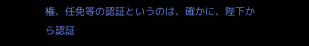権、任免等の認証というのは、確かに、陛下から認証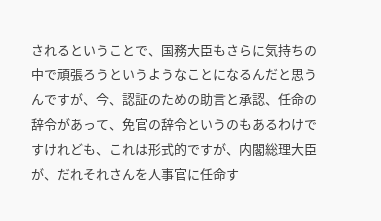されるということで、国務大臣もさらに気持ちの中で頑張ろうというようなことになるんだと思うんですが、今、認証のための助言と承認、任命の辞令があって、免官の辞令というのもあるわけですけれども、これは形式的ですが、内閣総理大臣が、だれそれさんを人事官に任命す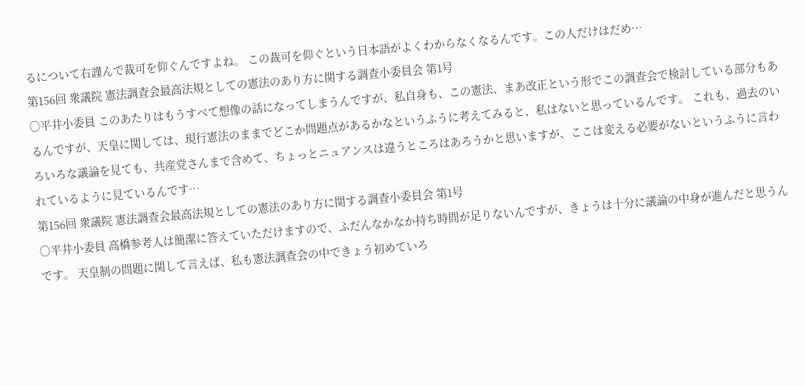るについて右謹んで裁可を仰ぐんですよね。 この裁可を仰ぐという日本語がよくわからなくなるんです。この人だけはだめ…
第156回 衆議院 憲法調査会最高法規としての憲法のあり方に関する調査小委員会 第1号
○平井小委員 このあたりはもうすべて想像の話になってしまうんですが、私自身も、この憲法、まあ改正という形でこの調査会で検討している部分もあるんですが、天皇に関しては、現行憲法のままでどこか問題点があるかなというふうに考えてみると、私はないと思っているんです。 これも、過去のいろいろな議論を見ても、共産党さんまで含めて、ちょっとニュアンスは違うところはあろうかと思いますが、ここは変える必要がないというふうに言われているように見ているんです…
第156回 衆議院 憲法調査会最高法規としての憲法のあり方に関する調査小委員会 第1号
○平井小委員 高橋参考人は簡潔に答えていただけますので、ふだんなかなか持ち時間が足りないんですが、きょうは十分に議論の中身が進んだと思うんです。 天皇制の問題に関して言えば、私も憲法調査会の中できょう初めていろ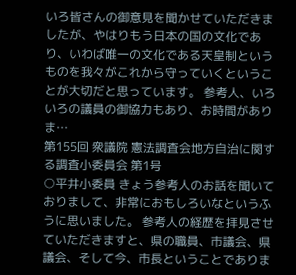いろ皆さんの御意見を聞かせていただきましたが、やはりもう日本の国の文化であり、いわば唯一の文化である天皇制というものを我々がこれから守っていくということが大切だと思っています。 参考人、いろいろの議員の御協力もあり、お時間がありま…
第155回 衆議院 憲法調査会地方自治に関する調査小委員会 第1号
○平井小委員 きょう参考人のお話を聞いておりまして、非常におもしろいなというふうに思いました。 参考人の経歴を拝見させていただきますと、県の職員、市議会、県議会、そして今、市長ということでありま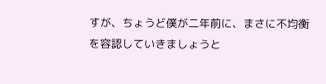すが、ちょうど僕が二年前に、まさに不均衡を容認していきましょうと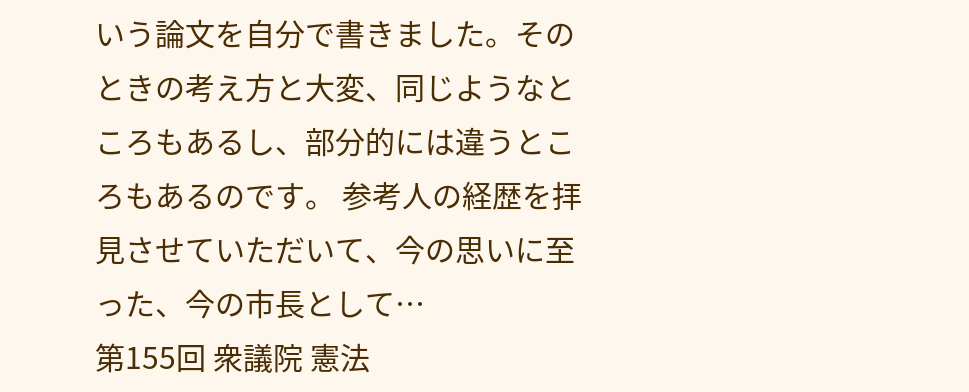いう論文を自分で書きました。そのときの考え方と大変、同じようなところもあるし、部分的には違うところもあるのです。 参考人の経歴を拝見させていただいて、今の思いに至った、今の市長として…
第155回 衆議院 憲法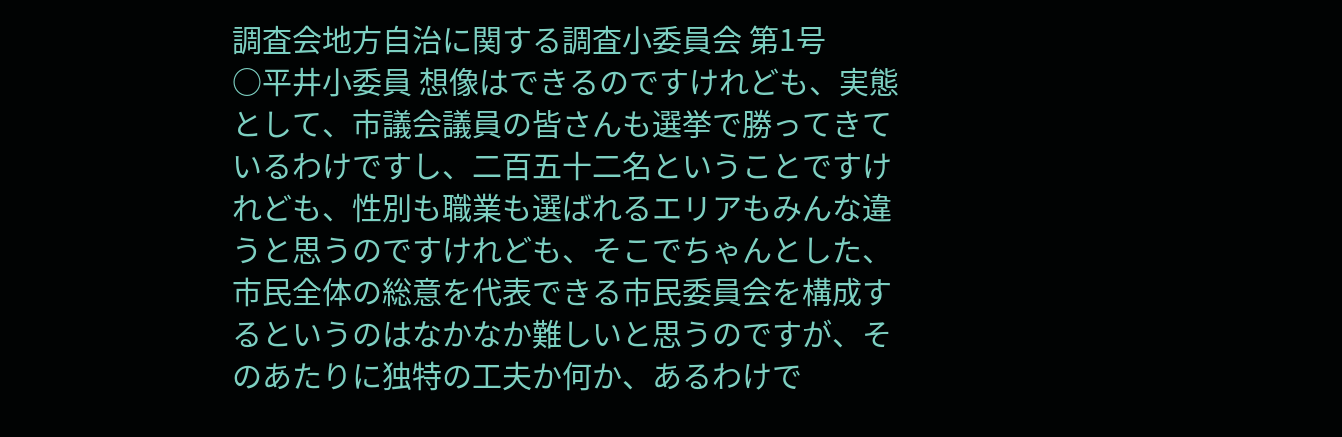調査会地方自治に関する調査小委員会 第1号
○平井小委員 想像はできるのですけれども、実態として、市議会議員の皆さんも選挙で勝ってきているわけですし、二百五十二名ということですけれども、性別も職業も選ばれるエリアもみんな違うと思うのですけれども、そこでちゃんとした、市民全体の総意を代表できる市民委員会を構成するというのはなかなか難しいと思うのですが、そのあたりに独特の工夫か何か、あるわけで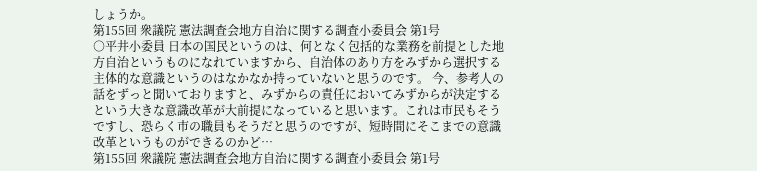しょうか。
第155回 衆議院 憲法調査会地方自治に関する調査小委員会 第1号
○平井小委員 日本の国民というのは、何となく包括的な業務を前提とした地方自治というものになれていますから、自治体のあり方をみずから選択する主体的な意識というのはなかなか持っていないと思うのです。 今、参考人の話をずっと聞いておりますと、みずからの責任においてみずからが決定するという大きな意識改革が大前提になっていると思います。これは市民もそうですし、恐らく市の職員もそうだと思うのですが、短時間にそこまでの意識改革というものができるのかど…
第155回 衆議院 憲法調査会地方自治に関する調査小委員会 第1号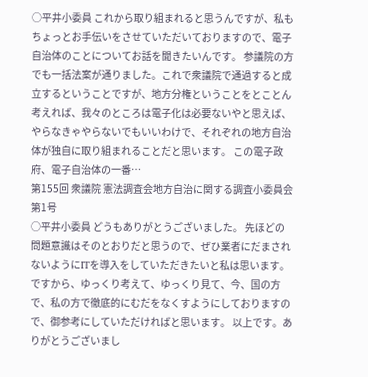○平井小委員 これから取り組まれると思うんですが、私もちょっとお手伝いをさせていただいておりますので、電子自治体のことについてお話を聞きたいんです。 参議院の方でも一括法案が通りました。これで衆議院で通過すると成立するということですが、地方分権ということをとことん考えれば、我々のところは電子化は必要ないやと思えば、やらなきゃやらないでもいいわけで、それぞれの地方自治体が独自に取り組まれることだと思います。 この電子政府、電子自治体の一番…
第155回 衆議院 憲法調査会地方自治に関する調査小委員会 第1号
○平井小委員 どうもありがとうございました。 先ほどの問題意識はそのとおりだと思うので、ぜひ業者にだまされないようにITを導入をしていただきたいと私は思います。 ですから、ゆっくり考えて、ゆっくり見て、今、国の方で、私の方で徹底的にむだをなくすようにしておりますので、御参考にしていただければと思います。 以上です。ありがとうございまし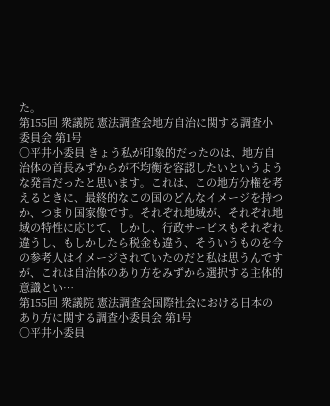た。
第155回 衆議院 憲法調査会地方自治に関する調査小委員会 第1号
○平井小委員 きょう私が印象的だったのは、地方自治体の首長みずからが不均衡を容認したいというような発言だったと思います。これは、この地方分権を考えるときに、最終的なこの国のどんなイメージを持つか、つまり国家像です。それぞれ地域が、それぞれ地域の特性に応じて、しかし、行政サービスもそれぞれ違うし、もしかしたら税金も違う、そういうものを今の参考人はイメージされていたのだと私は思うんですが、これは自治体のあり方をみずから選択する主体的意識とい…
第155回 衆議院 憲法調査会国際社会における日本のあり方に関する調査小委員会 第1号
○平井小委員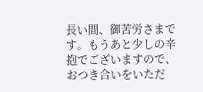長い間、御苦労さまです。もうあと少しの辛抱でございますので、おつき合いをいただ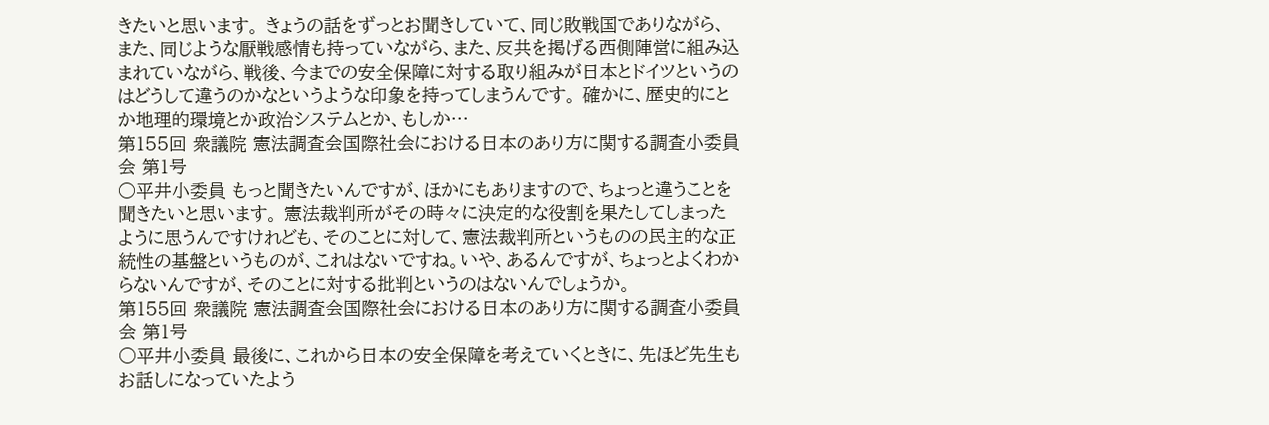きたいと思います。 きょうの話をずっとお聞きしていて、同じ敗戦国でありながら、また、同じような厭戦感情も持っていながら、また、反共を掲げる西側陣営に組み込まれていながら、戦後、今までの安全保障に対する取り組みが日本とドイツというのはどうして違うのかなというような印象を持ってしまうんです。 確かに、歴史的にとか地理的環境とか政治システムとか、もしか…
第155回 衆議院 憲法調査会国際社会における日本のあり方に関する調査小委員会 第1号
○平井小委員 もっと聞きたいんですが、ほかにもありますので、ちょっと違うことを聞きたいと思います。 憲法裁判所がその時々に決定的な役割を果たしてしまったように思うんですけれども、そのことに対して、憲法裁判所というものの民主的な正統性の基盤というものが、これはないですね。いや、あるんですが、ちょっとよくわからないんですが、そのことに対する批判というのはないんでしょうか。
第155回 衆議院 憲法調査会国際社会における日本のあり方に関する調査小委員会 第1号
○平井小委員 最後に、これから日本の安全保障を考えていくときに、先ほど先生もお話しになっていたよう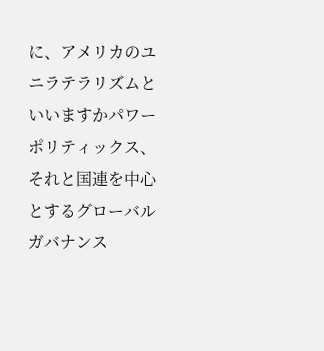に、アメリカのユニラテラリズムといいますかパワーポリティックス、それと国連を中心とするグローバルガバナンス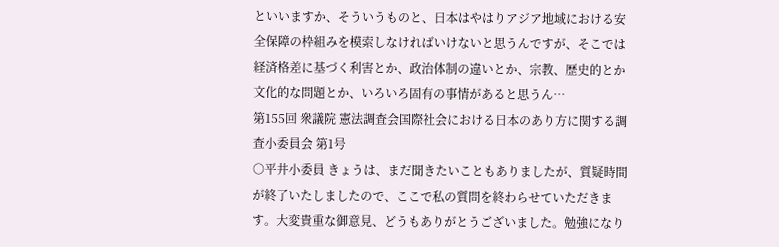といいますか、そういうものと、日本はやはりアジア地域における安全保障の枠組みを模索しなければいけないと思うんですが、そこでは経済格差に基づく利害とか、政治体制の違いとか、宗教、歴史的とか文化的な問題とか、いろいろ固有の事情があると思うん…
第155回 衆議院 憲法調査会国際社会における日本のあり方に関する調査小委員会 第1号
○平井小委員 きょうは、まだ聞きたいこともありましたが、質疑時間が終了いたしましたので、ここで私の質問を終わらせていただきます。大変貴重な御意見、どうもありがとうございました。勉強になり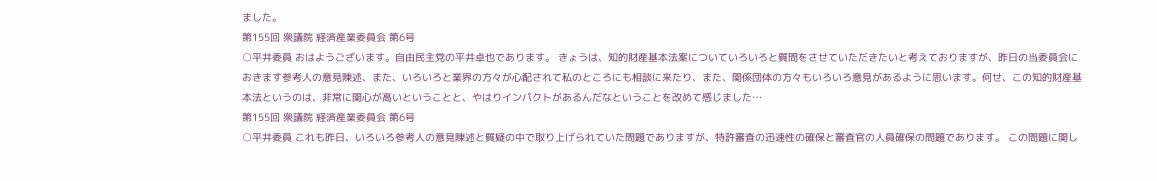ました。
第155回 衆議院 経済産業委員会 第6号
○平井委員 おはようございます。自由民主党の平井卓也であります。 きょうは、知的財産基本法案についていろいろと質問をさせていただきたいと考えておりますが、昨日の当委員会におきます参考人の意見陳述、また、いろいろと業界の方々が心配されて私のところにも相談に来たり、また、関係団体の方々もいろいろ意見があるように思います。何せ、この知的財産基本法というのは、非常に関心が高いということと、やはりインパクトがあるんだなということを改めて感じました…
第155回 衆議院 経済産業委員会 第6号
○平井委員 これも昨日、いろいろ参考人の意見陳述と質疑の中で取り上げられていた問題でありますが、特許審査の迅速性の確保と審査官の人員確保の問題であります。 この問題に関し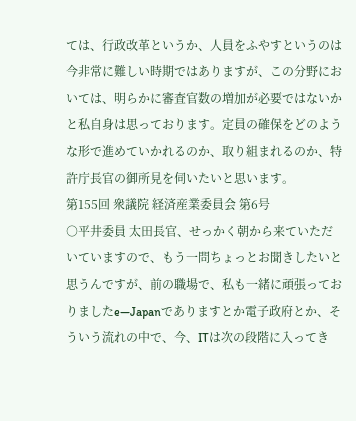ては、行政改革というか、人員をふやすというのは今非常に難しい時期ではありますが、この分野においては、明らかに審査官数の増加が必要ではないかと私自身は思っております。定員の確保をどのような形で進めていかれるのか、取り組まれるのか、特許庁長官の御所見を伺いたいと思います。
第155回 衆議院 経済産業委員会 第6号
○平井委員 太田長官、せっかく朝から来ていただいていますので、もう一問ちょっとお聞きしたいと思うんですが、前の職場で、私も一緒に頑張っておりましたe—Japanでありますとか電子政府とか、そういう流れの中で、今、ITは次の段階に入ってき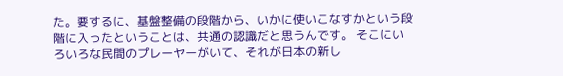た。要するに、基盤整備の段階から、いかに使いこなすかという段階に入ったということは、共通の認識だと思うんです。 そこにいろいろな民間のプレーヤーがいて、それが日本の新し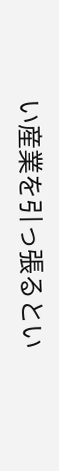い産業を引っ張るとい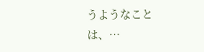うようなことは、…